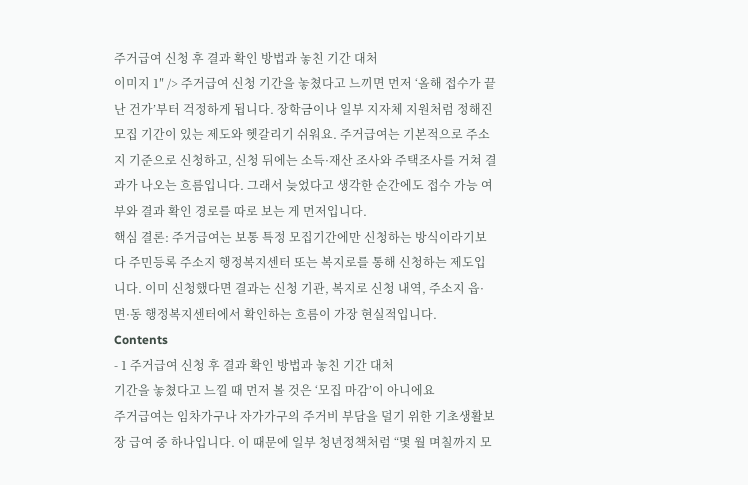주거급여 신청 후 결과 확인 방법과 놓친 기간 대처
이미지 1″ /> 주거급여 신청 기간을 놓쳤다고 느끼면 먼저 ‘올해 접수가 끝난 건가’부터 걱정하게 됩니다. 장학금이나 일부 지자체 지원처럼 정해진 모집 기간이 있는 제도와 헷갈리기 쉬워요. 주거급여는 기본적으로 주소지 기준으로 신청하고, 신청 뒤에는 소득·재산 조사와 주택조사를 거쳐 결과가 나오는 흐름입니다. 그래서 늦었다고 생각한 순간에도 접수 가능 여부와 결과 확인 경로를 따로 보는 게 먼저입니다.
핵심 결론: 주거급여는 보통 특정 모집기간에만 신청하는 방식이라기보다 주민등록 주소지 행정복지센터 또는 복지로를 통해 신청하는 제도입니다. 이미 신청했다면 결과는 신청 기관, 복지로 신청 내역, 주소지 읍·면·동 행정복지센터에서 확인하는 흐름이 가장 현실적입니다.
Contents
- 1 주거급여 신청 후 결과 확인 방법과 놓친 기간 대처
기간을 놓쳤다고 느낄 때 먼저 볼 것은 ‘모집 마감’이 아니에요
주거급여는 임차가구나 자가가구의 주거비 부담을 덜기 위한 기초생활보장 급여 중 하나입니다. 이 때문에 일부 청년정책처럼 “몇 월 며칠까지 모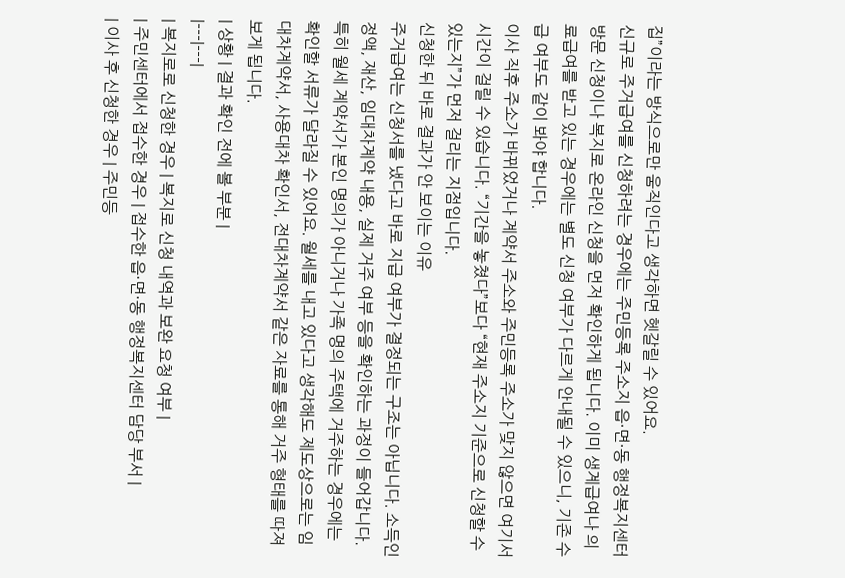집”이라는 방식으로만 움직인다고 생각하면 헷갈릴 수 있어요.
신규로 주거급여를 신청하려는 경우에는 주민등록 주소지 읍·면·동 행정복지센터 방문 신청이나 복지로 온라인 신청을 먼저 확인하게 됩니다. 이미 생계급여나 의료급여를 받고 있는 경우에는 별도 신청 여부가 다르게 안내될 수 있으니, 기존 수급 여부도 같이 봐야 합니다.
이사 직후 주소가 바뀌었거나 계약서 주소와 주민등록 주소가 맞지 않으면 여기서 시간이 걸릴 수 있습니다. “기간을 놓쳤다”보다 “현재 주소지 기준으로 신청할 수 있는지”가 먼저 걸리는 지점입니다.
신청한 뒤 바로 결과가 안 보이는 이유
주거급여는 신청서를 냈다고 바로 지급 여부가 결정되는 구조는 아닙니다. 소득인정액, 재산, 임대차계약 내용, 실제 거주 여부 등을 확인하는 과정이 들어갑니다.
특히 월세 계약서가 본인 명의가 아니거나 가족 명의 주택에 거주하는 경우에는 확인할 서류가 달라질 수 있어요. 월세를 내고 있다고 생각해도 제도상으로는 임대차계약서, 사용대차 확인서, 전대차계약서 같은 자료를 통해 거주 형태를 따져보게 됩니다.
| 상황 | 결과 확인 전에 볼 부분 |
|---|---|
| 복지로로 신청한 경우 | 복지로 신청 내역과 보완 요청 여부 |
| 주민센터에서 접수한 경우 | 접수한 읍·면·동 행정복지센터 담당 부서 |
| 이사 후 신청한 경우 | 주민등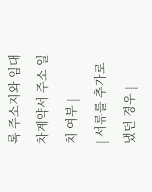록 주소지와 임대차계약서 주소 일치 여부 |
| 서류를 추가로 냈던 경우 |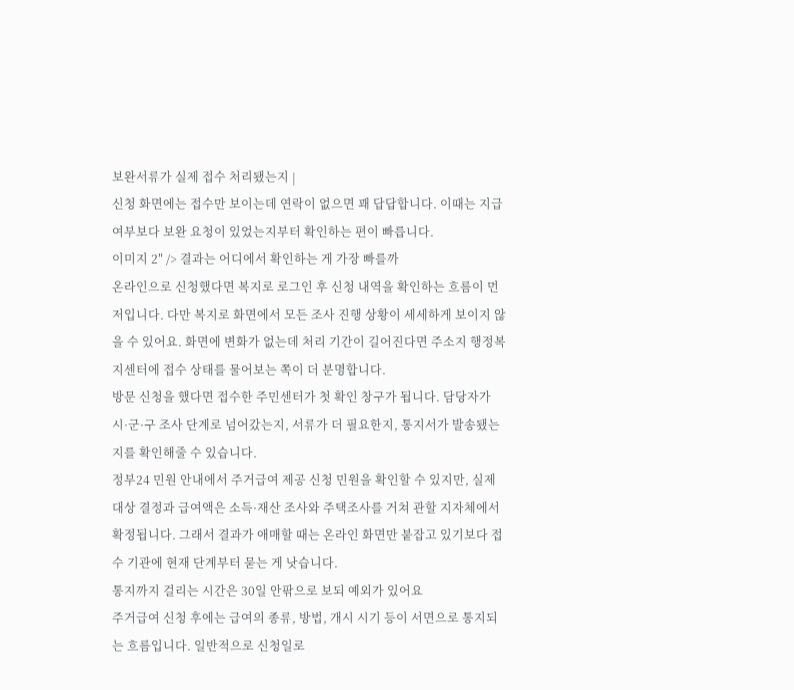보완서류가 실제 접수 처리됐는지 |
신청 화면에는 접수만 보이는데 연락이 없으면 꽤 답답합니다. 이때는 지급 여부보다 보완 요청이 있었는지부터 확인하는 편이 빠릅니다.
이미지 2″ /> 결과는 어디에서 확인하는 게 가장 빠를까
온라인으로 신청했다면 복지로 로그인 후 신청 내역을 확인하는 흐름이 먼저입니다. 다만 복지로 화면에서 모든 조사 진행 상황이 세세하게 보이지 않을 수 있어요. 화면에 변화가 없는데 처리 기간이 길어진다면 주소지 행정복지센터에 접수 상태를 물어보는 쪽이 더 분명합니다.
방문 신청을 했다면 접수한 주민센터가 첫 확인 창구가 됩니다. 담당자가 시·군·구 조사 단계로 넘어갔는지, 서류가 더 필요한지, 통지서가 발송됐는지를 확인해줄 수 있습니다.
정부24 민원 안내에서 주거급여 제공 신청 민원을 확인할 수 있지만, 실제 대상 결정과 급여액은 소득·재산 조사와 주택조사를 거쳐 관할 지자체에서 확정됩니다. 그래서 결과가 애매할 때는 온라인 화면만 붙잡고 있기보다 접수 기관에 현재 단계부터 묻는 게 낫습니다.
통지까지 걸리는 시간은 30일 안팎으로 보되 예외가 있어요
주거급여 신청 후에는 급여의 종류, 방법, 개시 시기 등이 서면으로 통지되는 흐름입니다. 일반적으로 신청일로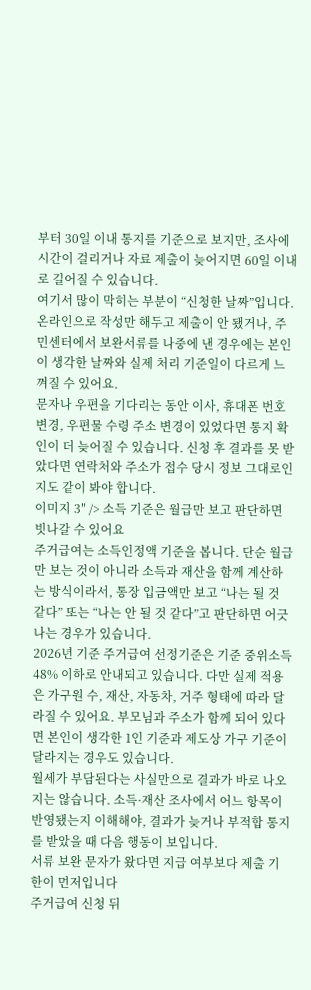부터 30일 이내 통지를 기준으로 보지만, 조사에 시간이 걸리거나 자료 제출이 늦어지면 60일 이내로 길어질 수 있습니다.
여기서 많이 막히는 부분이 “신청한 날짜”입니다. 온라인으로 작성만 해두고 제출이 안 됐거나, 주민센터에서 보완서류를 나중에 낸 경우에는 본인이 생각한 날짜와 실제 처리 기준일이 다르게 느껴질 수 있어요.
문자나 우편을 기다리는 동안 이사, 휴대폰 번호 변경, 우편물 수령 주소 변경이 있었다면 통지 확인이 더 늦어질 수 있습니다. 신청 후 결과를 못 받았다면 연락처와 주소가 접수 당시 정보 그대로인지도 같이 봐야 합니다.
이미지 3″ /> 소득 기준은 월급만 보고 판단하면 빗나갈 수 있어요
주거급여는 소득인정액 기준을 봅니다. 단순 월급만 보는 것이 아니라 소득과 재산을 함께 계산하는 방식이라서, 통장 입금액만 보고 “나는 될 것 같다” 또는 “나는 안 될 것 같다”고 판단하면 어긋나는 경우가 있습니다.
2026년 기준 주거급여 선정기준은 기준 중위소득 48% 이하로 안내되고 있습니다. 다만 실제 적용은 가구원 수, 재산, 자동차, 거주 형태에 따라 달라질 수 있어요. 부모님과 주소가 함께 되어 있다면 본인이 생각한 1인 기준과 제도상 가구 기준이 달라지는 경우도 있습니다.
월세가 부담된다는 사실만으로 결과가 바로 나오지는 않습니다. 소득·재산 조사에서 어느 항목이 반영됐는지 이해해야, 결과가 늦거나 부적합 통지를 받았을 때 다음 행동이 보입니다.
서류 보완 문자가 왔다면 지급 여부보다 제출 기한이 먼저입니다
주거급여 신청 뒤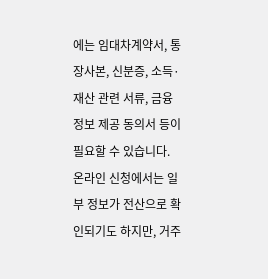에는 임대차계약서, 통장사본, 신분증, 소득·재산 관련 서류, 금융정보 제공 동의서 등이 필요할 수 있습니다. 온라인 신청에서는 일부 정보가 전산으로 확인되기도 하지만, 거주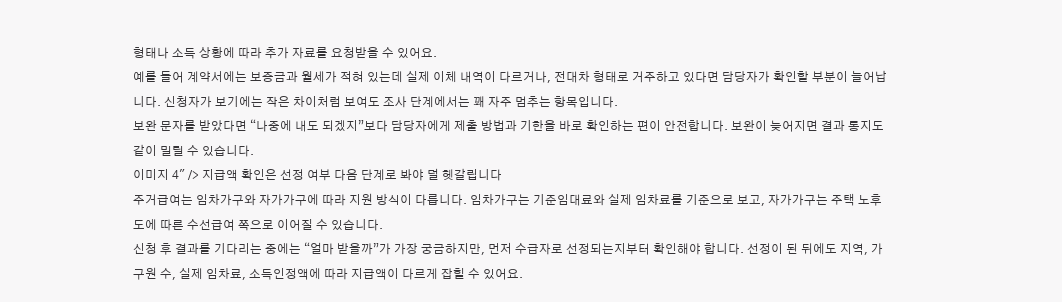형태나 소득 상황에 따라 추가 자료를 요청받을 수 있어요.
예를 들어 계약서에는 보증금과 월세가 적혀 있는데 실제 이체 내역이 다르거나, 전대차 형태로 거주하고 있다면 담당자가 확인할 부분이 늘어납니다. 신청자가 보기에는 작은 차이처럼 보여도 조사 단계에서는 꽤 자주 멈추는 항목입니다.
보완 문자를 받았다면 “나중에 내도 되겠지”보다 담당자에게 제출 방법과 기한을 바로 확인하는 편이 안전합니다. 보완이 늦어지면 결과 통지도 같이 밀릴 수 있습니다.
이미지 4″ /> 지급액 확인은 선정 여부 다음 단계로 봐야 덜 헷갈립니다
주거급여는 임차가구와 자가가구에 따라 지원 방식이 다릅니다. 임차가구는 기준임대료와 실제 임차료를 기준으로 보고, 자가가구는 주택 노후도에 따른 수선급여 쪽으로 이어질 수 있습니다.
신청 후 결과를 기다리는 중에는 “얼마 받을까”가 가장 궁금하지만, 먼저 수급자로 선정되는지부터 확인해야 합니다. 선정이 된 뒤에도 지역, 가구원 수, 실제 임차료, 소득인정액에 따라 지급액이 다르게 잡힐 수 있어요.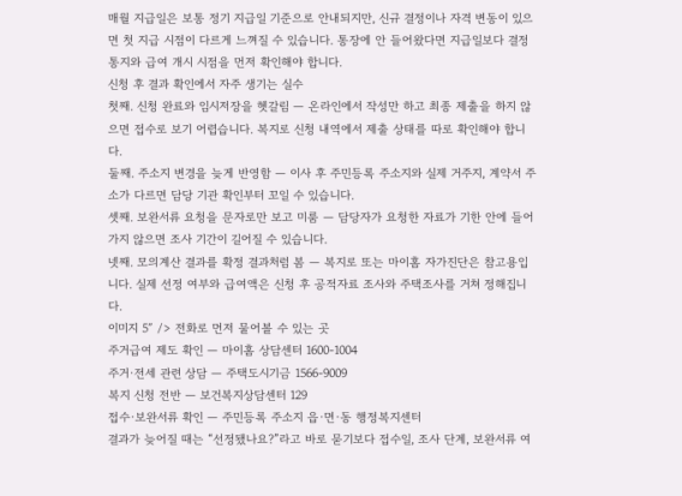매월 지급일은 보통 정기 지급일 기준으로 안내되지만, 신규 결정이나 자격 변동이 있으면 첫 지급 시점이 다르게 느껴질 수 있습니다. 통장에 안 들어왔다면 지급일보다 결정 통지와 급여 개시 시점을 먼저 확인해야 합니다.
신청 후 결과 확인에서 자주 생기는 실수
첫째. 신청 완료와 임시저장을 헷갈림 — 온라인에서 작성만 하고 최종 제출을 하지 않으면 접수로 보기 어렵습니다. 복지로 신청 내역에서 제출 상태를 따로 확인해야 합니다.
둘째. 주소지 변경을 늦게 반영함 — 이사 후 주민등록 주소지와 실제 거주지, 계약서 주소가 다르면 담당 기관 확인부터 꼬일 수 있습니다.
셋째. 보완서류 요청을 문자로만 보고 미룸 — 담당자가 요청한 자료가 기한 안에 들어가지 않으면 조사 기간이 길어질 수 있습니다.
넷째. 모의계산 결과를 확정 결과처럼 봄 — 복지로 또는 마이홈 자가진단은 참고용입니다. 실제 선정 여부와 급여액은 신청 후 공적자료 조사와 주택조사를 거쳐 정해집니다.
이미지 5″ /> 전화로 먼저 물어볼 수 있는 곳
주거급여 제도 확인 — 마이홈 상담센터 1600-1004
주거·전세 관련 상담 — 주택도시기금 1566-9009
복지 신청 전반 — 보건복지상담센터 129
접수·보완서류 확인 — 주민등록 주소지 읍·면·동 행정복지센터
결과가 늦어질 때는 “선정됐나요?”라고 바로 묻기보다 접수일, 조사 단계, 보완서류 여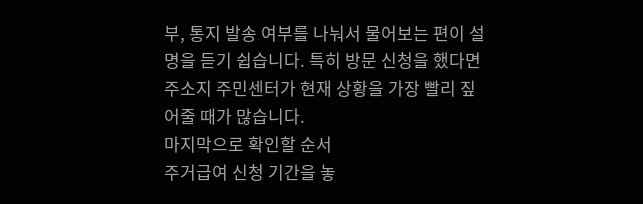부, 통지 발송 여부를 나눠서 물어보는 편이 설명을 듣기 쉽습니다. 특히 방문 신청을 했다면 주소지 주민센터가 현재 상황을 가장 빨리 짚어줄 때가 많습니다.
마지막으로 확인할 순서
주거급여 신청 기간을 놓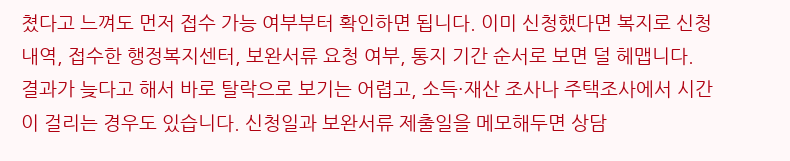쳤다고 느껴도 먼저 접수 가능 여부부터 확인하면 됩니다. 이미 신청했다면 복지로 신청 내역, 접수한 행정복지센터, 보완서류 요청 여부, 통지 기간 순서로 보면 덜 헤맵니다. 결과가 늦다고 해서 바로 탈락으로 보기는 어렵고, 소득·재산 조사나 주택조사에서 시간이 걸리는 경우도 있습니다. 신청일과 보완서류 제출일을 메모해두면 상담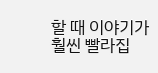할 때 이야기가 훨씬 빨라집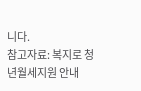니다.
참고자료: 복지로 청년월세지원 안내